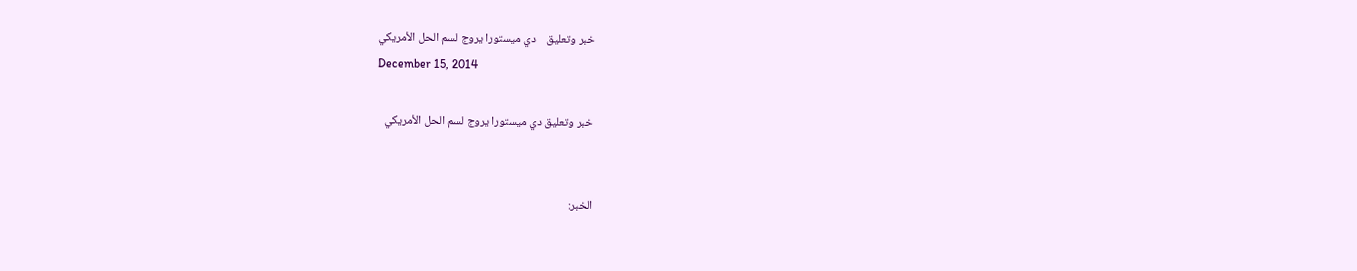خبر وتعليق    دي ميستورا يروج لسم الحل الأمريكي
December 15, 2014

خبر وتعليق دي ميستورا يروج لسم الحل الأمريكي


الخبر: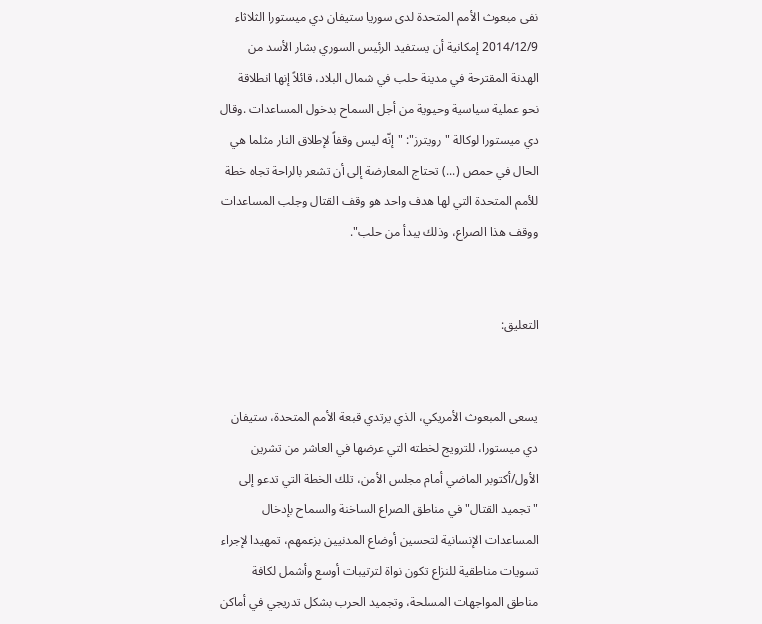نفى مبعوث الأمم المتحدة لدى سوريا ستيفان دي ميستورا الثلاثاء 2014/12/9 إمكانية أن يستفيد الرئيس السوري بشار الأسد من الهدنة المقترحة في مدينة حلب في شمال البلاد، قائلاً إنها انطلاقة نحو عملية سياسية وحيوية من أجل السماح بدخول المساعدات .وقال دي ميستورا لوكالة "رويترز": "إنّه ليس وقفاً لإطلاق النار مثلما هي الحال في حمص (...) تحتاج المعارضة إلى أن تشعر بالراحة تجاه خطة للأمم المتحدة التي لها هدف واحد هو وقف القتال وجلب المساعدات ووقف هذا الصراع، وذلك يبدأ من حلب".


التعليق:


يسعى المبعوث الأمريكي، الذي يرتدي قبعة الأمم المتحدة، ستيفان دي ميستورا، للترويج لخطته التي عرضها في العاشر من تشرين الأول/أكتوبر الماضي أمام مجلس الأمن، تلك الخطة التي تدعو إلى "تجميد القتال" في مناطق الصراع الساخنة والسماح بإدخال المساعدات الإنسانية لتحسين أوضاع المدنيين بزعمهم، تمهيدا لإجراء تسويات مناطقية للنزاع تكون نواة لترتيبات أوسع وأشمل لكافة مناطق المواجهات المسلحة، وتجميد الحرب بشكل تدريجي في أماكن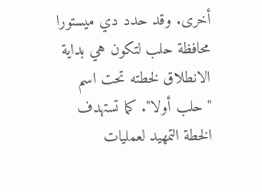أخرى. وقد حدد دي ميستورا محافظة حلب لتكون هي بداية الانطلاق لخطته تحت اسم "حلب أولا". كما تستهدف الخطة التمهيد لعمليات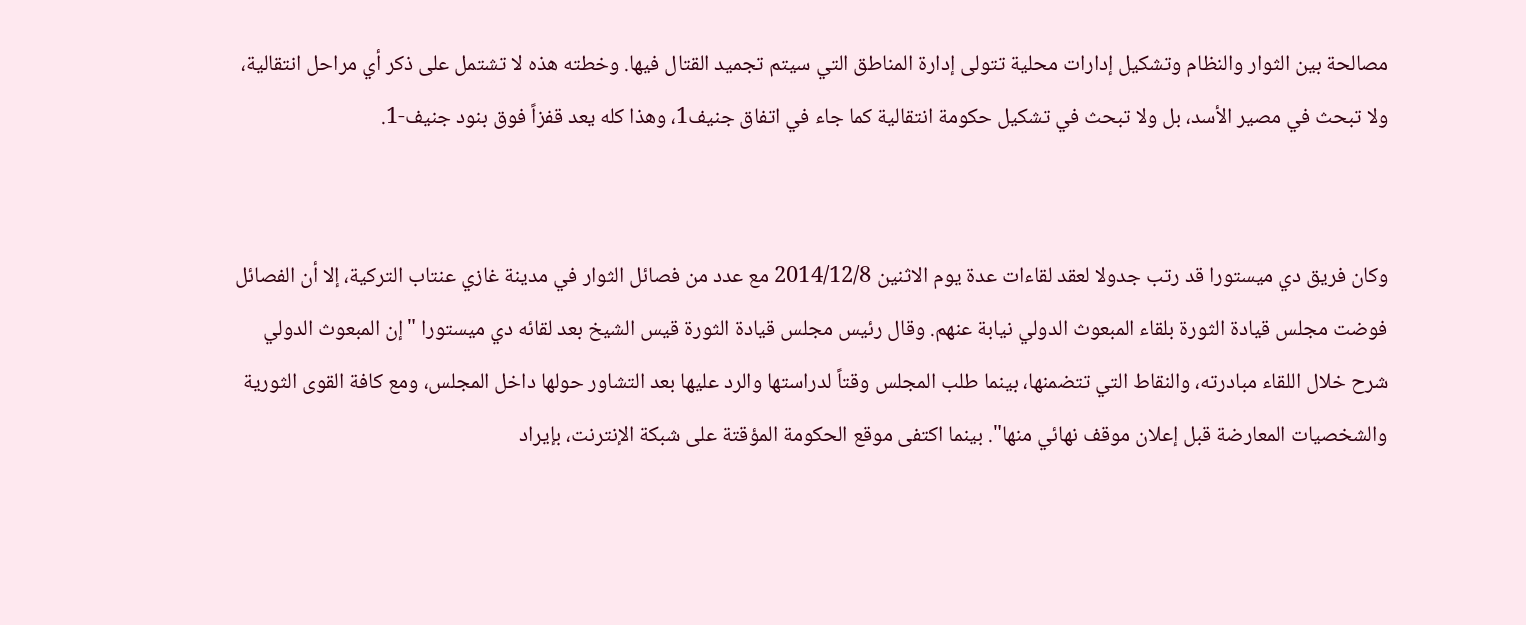مصالحة بين الثوار والنظام وتشكيل إدارات محلية تتولى إدارة المناطق التي سيتم تجميد القتال فيها. وخطته هذه لا تشتمل على ذكر أي مراحل انتقالية، ولا تبحث في مصير الأسد، بل ولا تبحث في تشكيل حكومة انتقالية كما جاء في اتفاق جنيف1، وهذا كله يعد قفزاً فوق بنود جنيف-1.


وكان فريق دي ميستورا قد رتب جدولا لعقد لقاءات عدة يوم الاثنين 2014/12/8 مع عدد من فصائل الثوار في مدينة غازي عنتاب التركية، إلا أن الفصائل فوضت مجلس قيادة الثورة بلقاء المبعوث الدولي نيابة عنهم. وقال رئيس مجلس قيادة الثورة قيس الشيخ بعد لقائه دي ميستورا "إن المبعوث الدولي شرح خلال اللقاء مبادرته، والنقاط التي تتضمنها، بينما طلب المجلس وقتاً لدراستها والرد عليها بعد التشاور حولها داخل المجلس، ومع كافة القوى الثورية والشخصيات المعارضة قبل إعلان موقف نهائي منها". بينما اكتفى موقع الحكومة المؤقتة على شبكة الإنترنت، بإيراد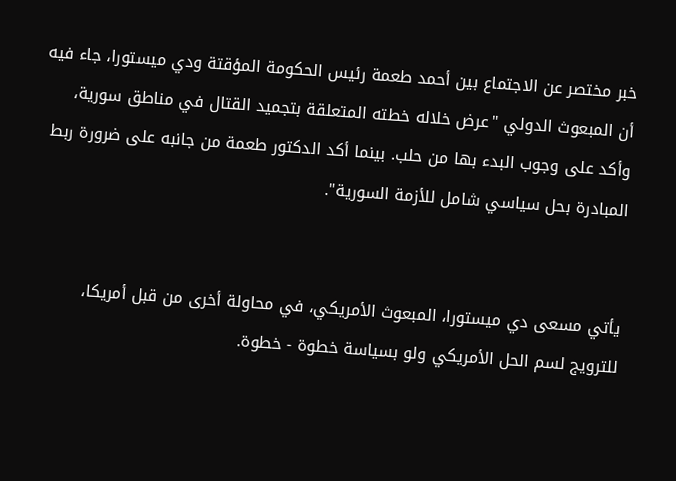خبر مختصر عن الاجتماع بين أحمد طعمة رئيس الحكومة المؤقتة ودي ميستورا، جاء فيه أن المبعوث الدولي "عرض خلاله خطته المتعلقة بتجميد القتال في مناطق سورية، وأكد على وجوب البدء بها من حلب. بينما أكد الدكتور طعمة من جانبه على ضرورة ربط المبادرة بحل سياسي شامل للأزمة السورية".


يأتي مسعى دي ميستورا، المبعوث الأمريكي، في محاولة أخرى من قبل أمريكا، للترويج لسم الحل الأمريكي ولو بسياسة خطوة - خطوة.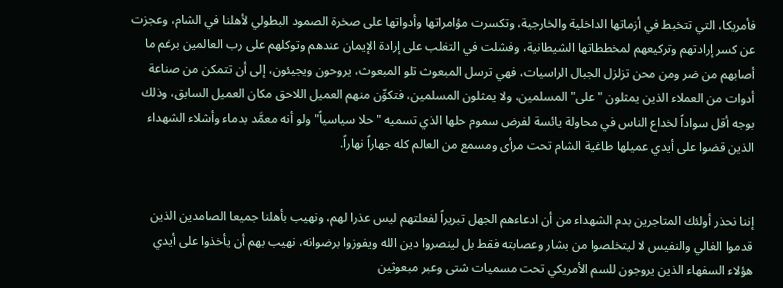فأمريكا، التي تتخبط في أزماتها الداخلية والخارجية، وتكسرت مؤامراتها وأدواتها على صخرة الصمود البطولي لأهلنا في الشام، وعجزت عن كسر إرادتهم وتركيعهم لمخططاتها الشيطانية، وفشلت في التغلب على إرادة الإيمان عندهم وتوكلهم على رب العالمين برغم ما أصابهم من ضر ومن محن تزلزل الجبال الراسيات، فهي ترسل المبعوث تلو المبعوث، يروحون ويجيئون، إلى أن تتمكن من صناعة أدوات من العملاء الذين يمثلون "على" المسلمين، ولا يمثلون المسلمين، فتكوِّن منهم العميل اللاحق مكان العميل السابق، وذلك بوجه أقل سواداً لخداع الناس في محاولة يائسة لفرض سموم حلها الذي تسميه "حلا سياسياً" ولو أنه معمَّد بدماء وأشلاء الشهداء الذين قضوا على أيدي عميلها طاغية الشام تحت مرأى ومسمع من العالم كله جهاراً نهاراً.


إننا نحذر أولئك المتاجرين بدم الشهداء من أن ادعاءهم الجهل تبريراً لفعلتهم ليس عذرا لهم، ونهيب بأهلنا جميعا الصامدين الذين قدموا الغالي والنفيس لا ليتخلصوا من بشار وعصابته فقط بل لينصروا دين الله ويفوزوا برضوانه، نهيب بهم أن يأخذوا على أيدي هؤلاء السفهاء الذين يروجون للسم الأمريكي تحت مسميات شتى وعبر مبعوثين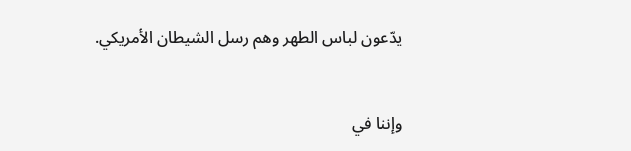يدّعون لباس الطهر وهم رسل الشيطان الأمريكي.


وإننا في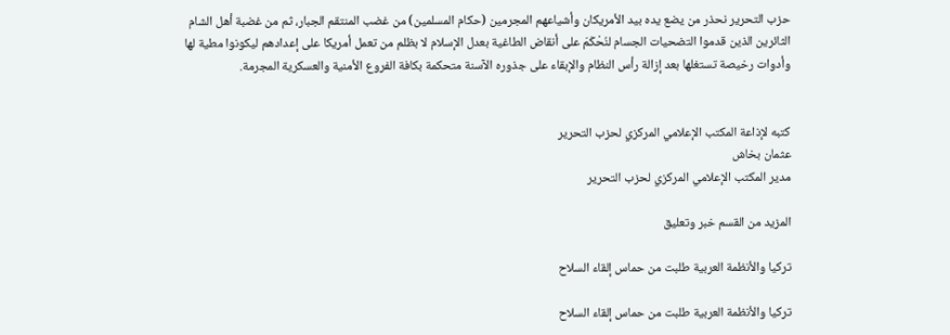حزب التحرير نحذر من يضع يده بيد الأمريكان وأشياعهم المجرمين (حكام المسلمين) من غضب المنتقم الجبار، ثم من غضبة أهل الشام الثائرين الذين قدموا التضحيات الجسام لنُحْكَمَ على أنقاض الطاغية بعدل الإسلام لا بظلم من تعمل أمريكا على إعدادهم ليكونوا مطية لها وأدوات رخيصة تستغلها بعد إزالة رأس النظام والإبقاء على جذوره الآسنة متحكمة بكافة الفروع الأمنية والعسكرية المجرمة.


كتبه لإذاعة المكتب الإعلامي المركزي لحزب التحرير
عثمان بخاش
مدير المكتب الإعلامي المركزي لحزب التحرير

المزيد من القسم خبر وتعليق

تركيا والأنظمة العربية طلبت من حماس إلقاء السلاح

تركيا والأنظمة العربية طلبت من حماس إلقاء السلاح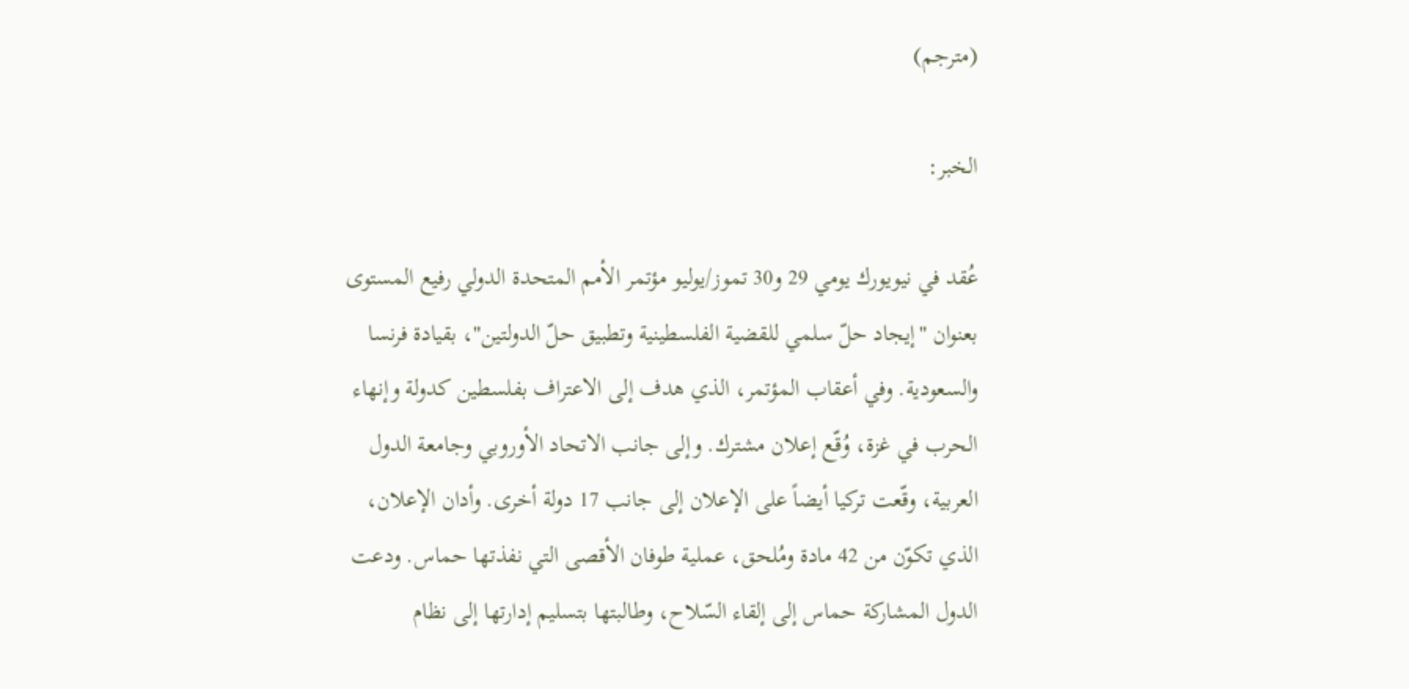(مترجم)

الخبر:

عُقد في نيويورك يومي 29 و30 تموز/يوليو مؤتمر الأمم المتحدة الدولي رفيع المستوى بعنوان "إيجاد حلّ سلمي للقضية الفلسطينية وتطبيق حلّ الدولتين"، بقيادة فرنسا والسعودية. وفي أعقاب المؤتمر، الذي هدف إلى الاعتراف بفلسطين كدولة وإنهاء الحرب في غزة، وُقّع إعلان مشترك. وإلى جانب الاتحاد الأوروبي وجامعة الدول العربية، وقّعت تركيا أيضاً على الإعلان إلى جانب 17 دولة أخرى. وأدان الإعلان، الذي تكوّن من 42 مادة ومُلحق، عملية طوفان الأقصى التي نفذتها حماس. ودعت الدول المشاركة حماس إلى إلقاء السّلاح، وطالبتها بتسليم إدارتها إلى نظام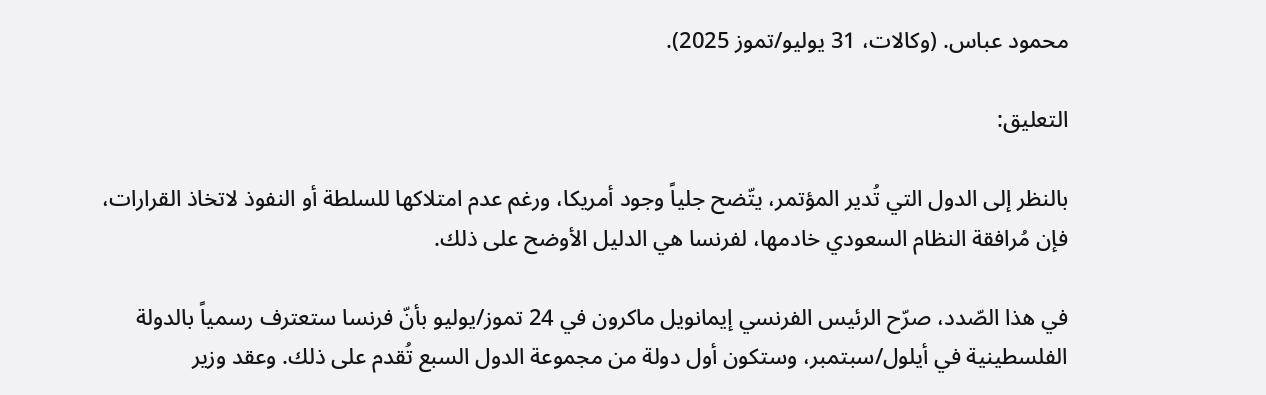محمود عباس. (وكالات، 31 يوليو/تموز 2025).

التعليق:

بالنظر إلى الدول التي تُدير المؤتمر، يتّضح جلياً وجود أمريكا، ورغم عدم امتلاكها للسلطة أو النفوذ لاتخاذ القرارات، فإن مُرافقة النظام السعودي خادمها، لفرنسا هي الدليل الأوضح على ذلك.

في هذا الصّدد، صرّح الرئيس الفرنسي إيمانويل ماكرون في 24 تموز/يوليو بأنّ فرنسا ستعترف رسمياً بالدولة الفلسطينية في أيلول/سبتمبر، وستكون أول دولة من مجموعة الدول السبع تُقدم على ذلك. وعقد وزير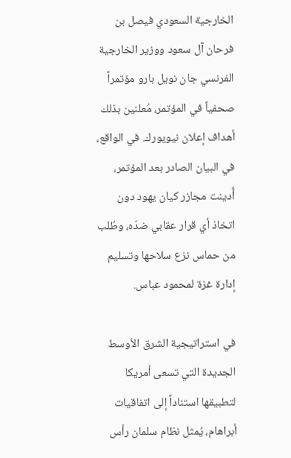الخارجية السعودي فيصل بن فرحان آل سعود ووزير الخارجية الفرنسي جان نويل بارو مؤتمراً صحفياً في المؤتمر، مُعلنين بذلك أهداف إعلان نيويورك. في الواقع، في البيان الصادر بعد المؤتمر، أُدينت مجازر كيان يهود دون اتخاذ أي قرار عقابي ضدّه، وطُلب من حماس نزع سلاحها وتسليم إدارة غزة لمحمود عباس.

في استراتيجية الشرق الأوسط الجديدة التي تسعى أمريكا لتطبيقها استناداً إلى اتفاقيات أبراهام، يُمثل نظام سلمان رأس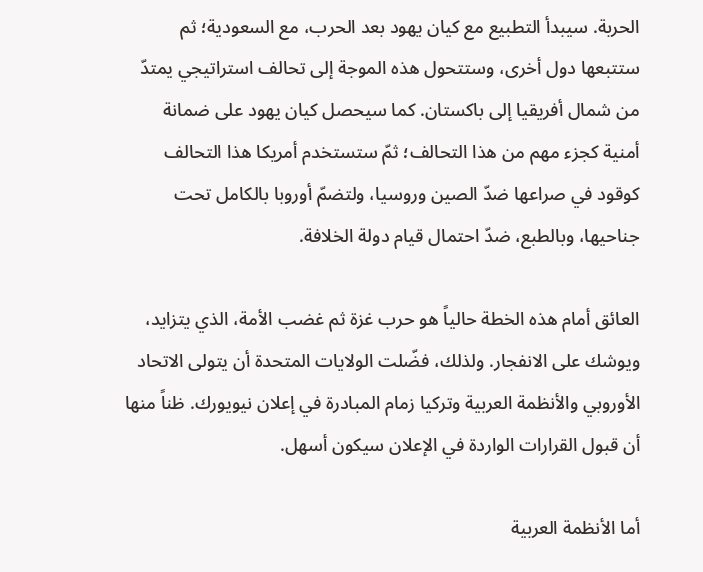الحربة. سيبدأ التطبيع مع كيان يهود بعد الحرب، مع السعودية؛ ثم ستتبعها دول أخرى، وستتحول هذه الموجة إلى تحالف استراتيجي يمتدّ من شمال أفريقيا إلى باكستان. كما سيحصل كيان يهود على ضمانة أمنية كجزء مهم من هذا التحالف؛ ثمّ ستستخدم أمريكا هذا التحالف كوقود في صراعها ضدّ الصين وروسيا، ولتضمّ أوروبا بالكامل تحت جناحيها، وبالطبع، ضدّ احتمال قيام دولة الخلافة.

العائق أمام هذه الخطة حالياً هو حرب غزة ثم غضب الأمة، الذي يتزايد، ويوشك على الانفجار. ولذلك، فضّلت الولايات المتحدة أن يتولى الاتحاد الأوروبي والأنظمة العربية وتركيا زمام المبادرة في إعلان نيويورك. ظناً منها أن قبول القرارات الواردة في الإعلان سيكون أسهل.

أما الأنظمة العربية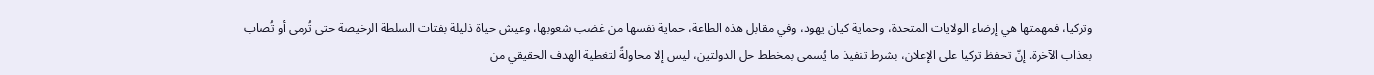وتركيا، فمهمتها هي إرضاء الولايات المتحدة، وحماية كيان يهود، وفي مقابل هذه الطاعة، حماية نفسها من غضب شعوبها، وعيش حياة ذليلة بفتات السلطة الرخيصة حتى تُرمى أو تُصاب بعذاب الآخرة. إنّ تحفظ تركيا على الإعلان، بشرط تنفيذ ما يُسمى بمخطط حل الدولتين، ليس إلا محاولةً لتغطية الهدف الحقيقي من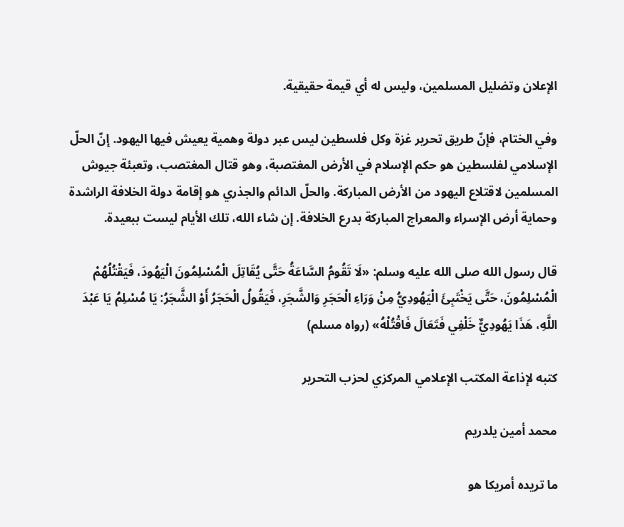الإعلان وتضليل المسلمين، وليس له أي قيمة حقيقية.

وفي الختام، فإنّ طريق تحرير غزة وكل فلسطين ليس عبر دولة وهمية يعيش فيها اليهود. إنّ الحلّ الإسلامي لفلسطين هو حكم الإسلام في الأرض المغتصبة، وهو قتال المغتصب، وتعبئة جيوش المسلمين لاقتلاع اليهود من الأرض المباركة. والحلّ الدائم والجذري هو إقامة دولة الخلافة الراشدة وحماية أرض الإسراء والمعراج المباركة بدرع الخلافة. إن شاء الله، تلك الأيام ليست ببعيدة.

قال رسول الله صلى الله عليه وسلم: «لَا تَقُومُ السَّاعَةُ حَتَّى يُقَاتِلَ الْمُسْلِمُونَ الْيَهُودَ، فَيَقْتُلُهُمْ الْمُسْلِمُونَ، حَتَّى يَخْتَبِئَ الْيَهُودِيُّ مِنْ وَرَاءِ الْحَجَرِ وَالشَّجَرِ، فَيَقُولُ الْحَجَرُ أَوْ الشَّجَرُ: يَا مُسْلِمُ يَا عَبْدَ اللَّهِ، هَذَا يَهُودِيٌّ خَلْفِي فَتَعَالَ فَاقْتُلْهُ» (رواه مسلم)

كتبه لإذاعة المكتب الإعلامي المركزي لحزب التحرير

محمد أمين يلدريم

ما تريده أمريكا هو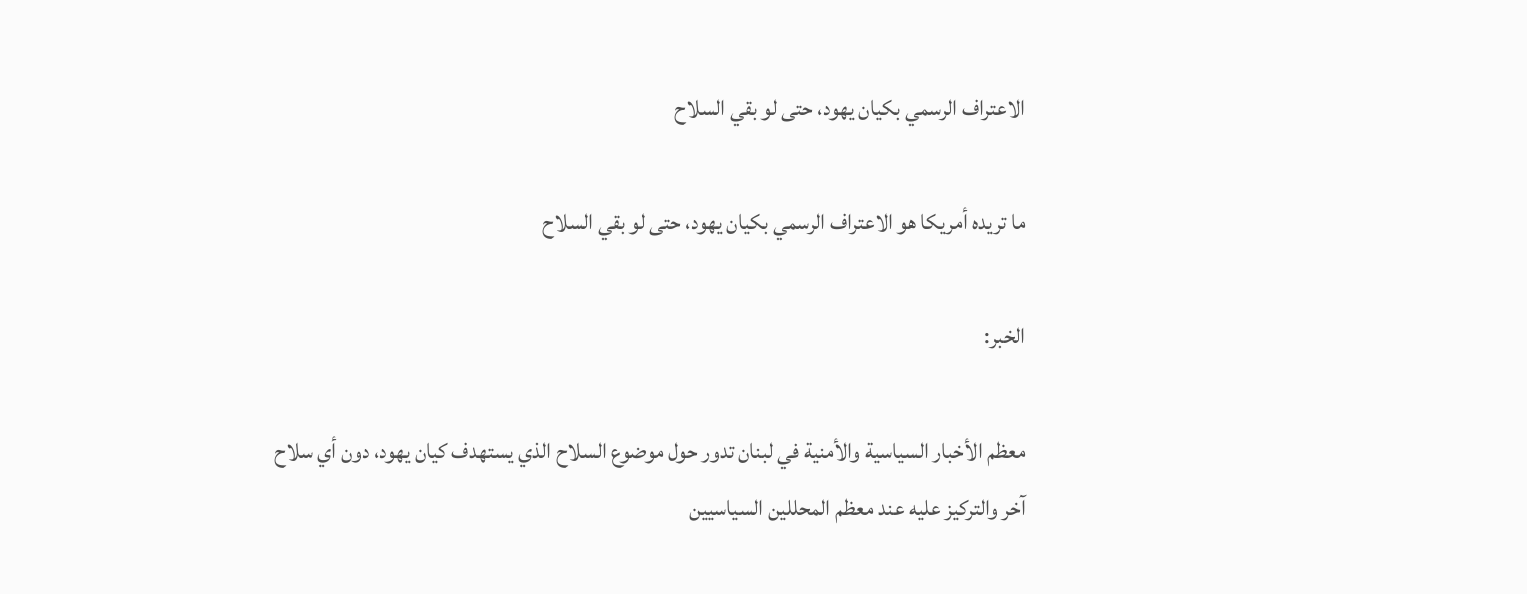الاعتراف الرسمي بكيان يهود، حتى لو بقي السلاح

ما تريده أمريكا هو الاعتراف الرسمي بكيان يهود، حتى لو بقي السلاح

الخبر:

معظم الأخبار السياسية والأمنية في لبنان تدور حول موضوع السلاح الذي يستهدف كيان يهود، دون أي سلاح آخر والتركيز عليه عند معظم المحللين السياسيين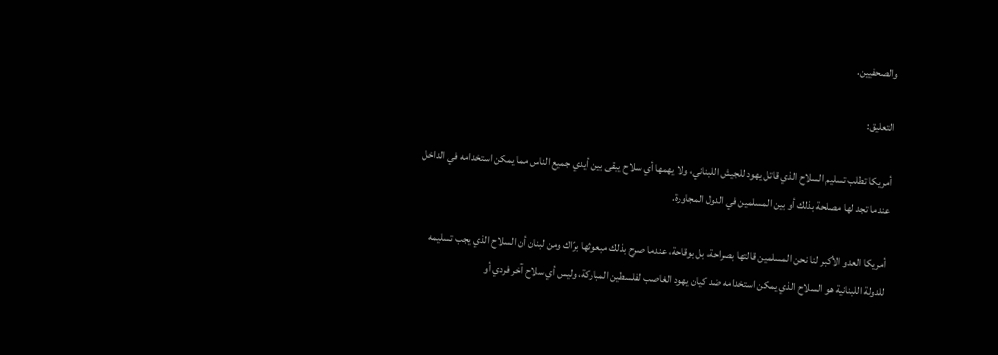والصحفيين.

التعليق:

أمريكا تطلب تسليم السلاح الذي قاتل يهود للجيش اللبناني، ولا يهمها أي سلاح يبقى بين أيدي جميع الناس مما يمكن استخدامه في الداخل عندما تجد لها مصلحة بذلك أو بين المسلمين في الدول المجاورة.

أمريكا العدو الأكبر لنا نحن المسلمين قالتها بصراحة، بل بوقاحة، عندما صرح بذلك مبعوثها برّاك ومن لبنان أن السلاح الذي يجب تسليمه للدولة اللبنانية هو السلاح الذي يمكن استخدامه ضد كيان يهود الغاصب لفلسطين المباركة، وليس أي سلاح آخر فردي أو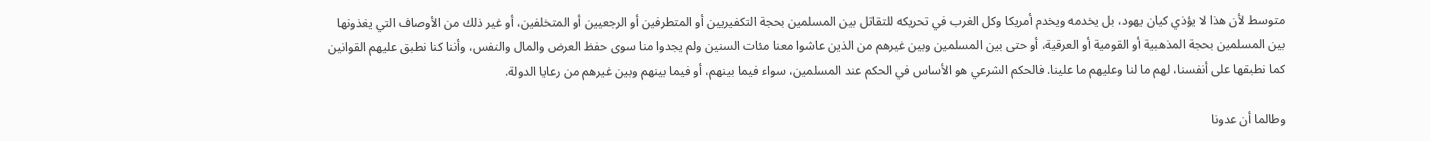متوسط لأن هذا لا يؤذي كيان يهود، بل يخدمه ويخدم أمريكا وكل الغرب في تحريكه للتقاتل بين المسلمين بحجة التكفيريين أو المتطرفين أو الرجعيين أو المتخلفين، أو غير ذلك من الأوصاف التي يغذونها بين المسلمين بحجة المذهبية أو القومية أو العرقية، أو حتى بين المسلمين وبين غيرهم من الذين عاشوا معنا مئات السنين ولم يجدوا منا سوى حفظ العرض والمال والنفس، وأننا كنا نطبق عليهم القوانين كما نطبقها على أنفسنا، لهم ما لنا وعليهم ما علينا. فالحكم الشرعي هو الأساس في الحكم عند المسلمين، سواء فيما بينهم، أو فيما بينهم وبين غيرهم من رعايا الدولة.

وطالما أن عدونا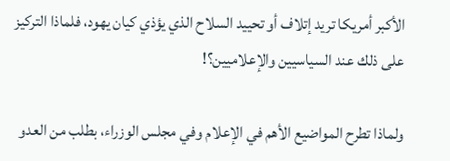الأكبر أمريكا تريد إتلاف أو تحييد السلاح الذي يؤذي كيان يهود، فلماذا التركيز على ذلك عند السياسيين والإعلاميين؟!

ولماذا تطرح المواضيع الأهم في الإعلام وفي مجلس الوزراء، بطلب من العدو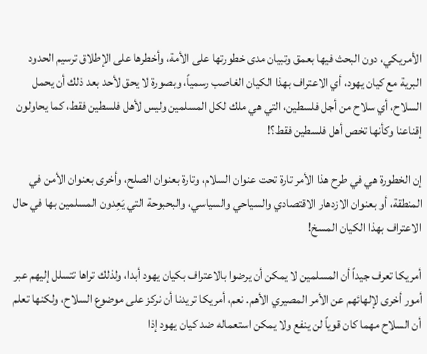الأمريكي، دون البحث فيها بعمق وتبيان مدى خطورتها على الأمة، وأخطرها على الإطلاق ترسيم الحدود البرية مع كيان يهود، أي الاعتراف بهذا الكيان الغاصب رسمياً، وبصورة لا يحق لأحد بعد ذلك أن يحمل السلاح، أي سلاح من أجل فلسطين، التي هي ملك لكل المسلمين وليس لأهل فلسطين فقط، كما يحاولون إقناعنا وكأنها تخص أهل فلسطين فقط؟!

إن الخطورة هي في طرح هذا الأمر تارة تحت عنوان السلام، وتارة بعنوان الصلح، وأخرى بعنوان الأمن في المنطقة، أو بعنوان الازدهار الاقتصادي والسياحي والسياسي، والبحبوحة التي يَعِدون المسلمين بها في حال الاعتراف بهذا الكيان المسخ!

أمريكا تعرف جيداً أن المسلمين لا يمكن أن يرضوا بالاعتراف بكيان يهود أبدا، ولذلك تراها تتسلل إليهم عبر أمور أخرى لإلهائهم عن الأمر المصيري الأهم. نعم، أمريكا تريدنا أن نركز على موضوع السلاح، ولكنها تعلم أن السلاح مهما كان قوياً لن ينفع ولا يمكن استعماله ضد كيان يهود إذا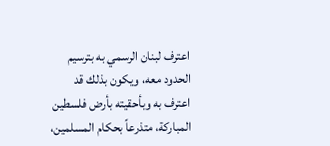اعترف لبنان الرسمي به بترسيم الحدود معه، ويكون بذلك قد اعترف به وبأحقيته بأرض فلسطين المباركة، متذرعاً بحكام المسلمين،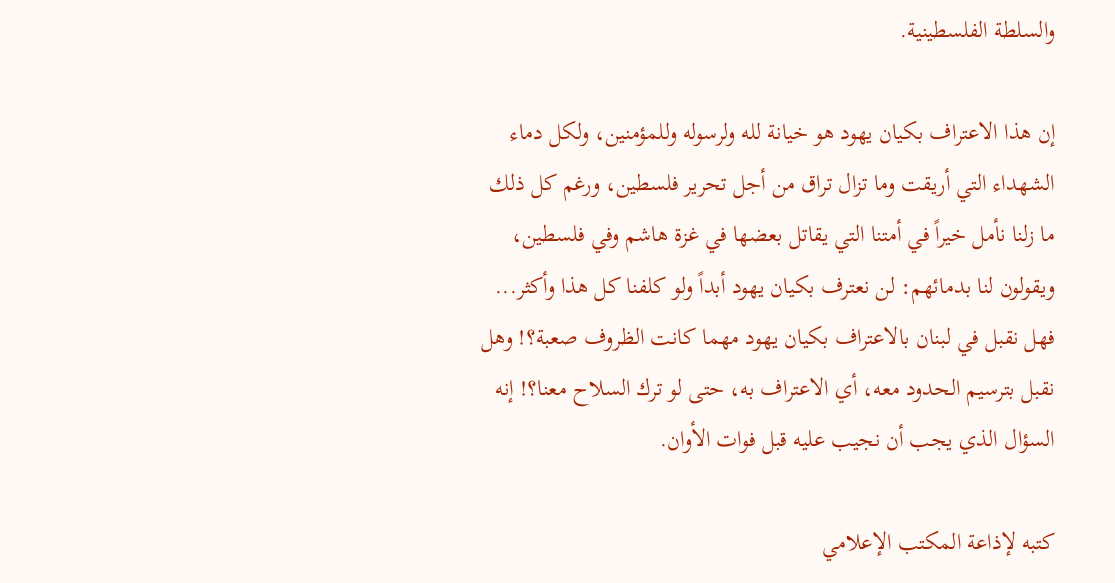والسلطة الفلسطينية.

إن هذا الاعتراف بكيان يهود هو خيانة لله ولرسوله وللمؤمنين، ولكل دماء الشهداء التي أريقت وما تزال تراق من أجل تحرير فلسطين، ورغم كل ذلك ما زلنا نأمل خيراً في أمتنا التي يقاتل بعضها في غزة هاشم وفي فلسطين، ويقولون لنا بدمائهم: لن نعترف بكيان يهود أبداً ولو كلفنا كل هذا وأكثر... فهل نقبل في لبنان بالاعتراف بكيان يهود مهما كانت الظروف صعبة؟! وهل نقبل بترسيم الحدود معه، أي الاعتراف به، حتى لو ترك السلاح معنا؟! إنه السؤال الذي يجب أن نجيب عليه قبل فوات الأوان.

كتبه لإذاعة المكتب الإعلامي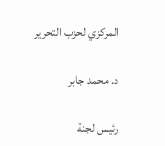المركزي لحزب التحرير

د. محمد جابر

رئيس لجنة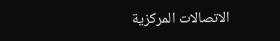الاتصالات المركزية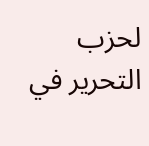لحزب التحرير في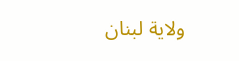ولاية لبنان